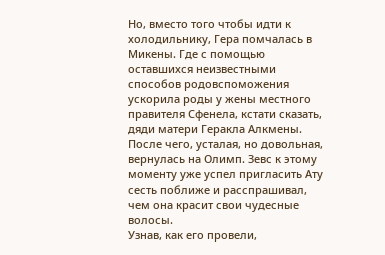Но, вместо того чтобы идти к холодильнику, Гера помчалась в Микены. Где с помощью оставшихся неизвестными способов родовспоможения ускорила роды у жены местного правителя Сфенела, кстати сказать, дяди матери Геракла Алкмены. После чего, усталая, но довольная, вернулась на Олимп. Зевс к этому моменту уже успел пригласить Ату сесть поближе и расспрашивал, чем она красит свои чудесные волосы.
Узнав, как его провели,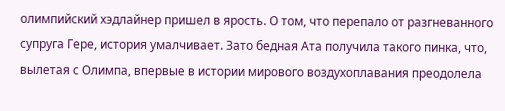олимпийский хэдлайнер пришел в ярость. О том, что перепало от разгневанного супруга Гере, история умалчивает. Зато бедная Ата получила такого пинка, что, вылетая с Олимпа, впервые в истории мирового воздухоплавания преодолела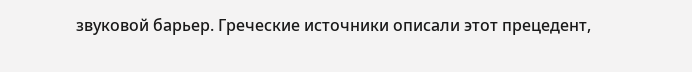звуковой барьер. Греческие источники описали этот прецедент,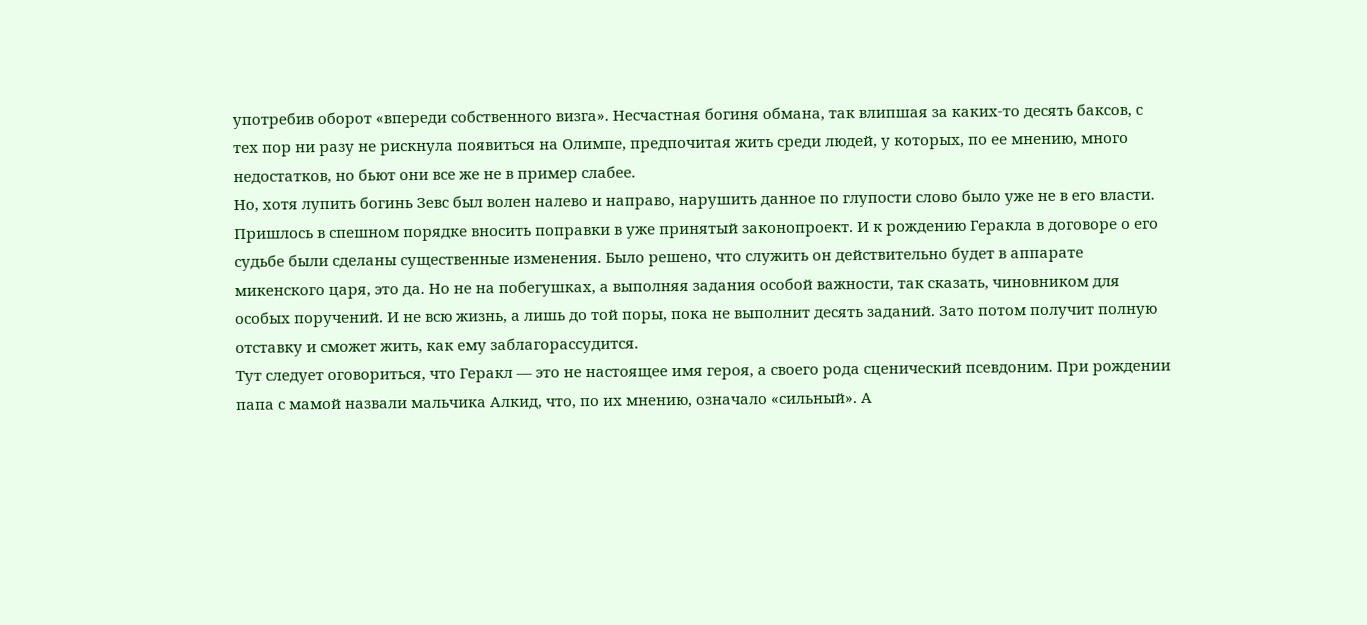употребив оборот «впереди собственного визга». Несчастная богиня обмана, так влипшая за каких-то десять баксов, с тех пор ни разу не рискнула появиться на Олимпе, предпочитая жить среди людей, у которых, по ее мнению, много недостатков, но бьют они все же не в пример слабее.
Но, хотя лупить богинь Зевс был волен налево и направо, нарушить данное по глупости слово было уже не в его власти. Пришлось в спешном порядке вносить поправки в уже принятый законопроект. И к рождению Геракла в договоре о его судьбе были сделаны существенные изменения. Было решено, что служить он действительно будет в аппарате микенского царя, это да. Но не на побегушках, а выполняя задания особой важности, так сказать, чиновником для особых поручений. И не всю жизнь, а лишь до той поры, пока не выполнит десять заданий. Зато потом получит полную отставку и сможет жить, как ему заблагорассудится.
Тут следует оговориться, что Геракл — это не настоящее имя героя, а своего рода сценический псевдоним. При рождении папа с мамой назвали мальчика Алкид, что, по их мнению, означало «сильный». А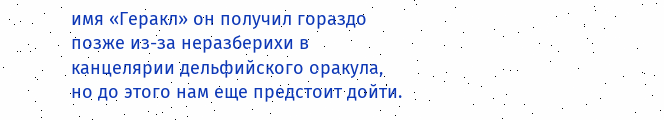имя «Геракл» он получил гораздо позже из-за неразберихи в канцелярии дельфийского оракула, но до этого нам еще предстоит дойти.